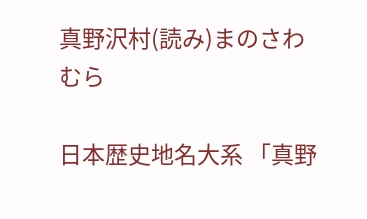真野沢村(読み)まのさわむら

日本歴史地名大系 「真野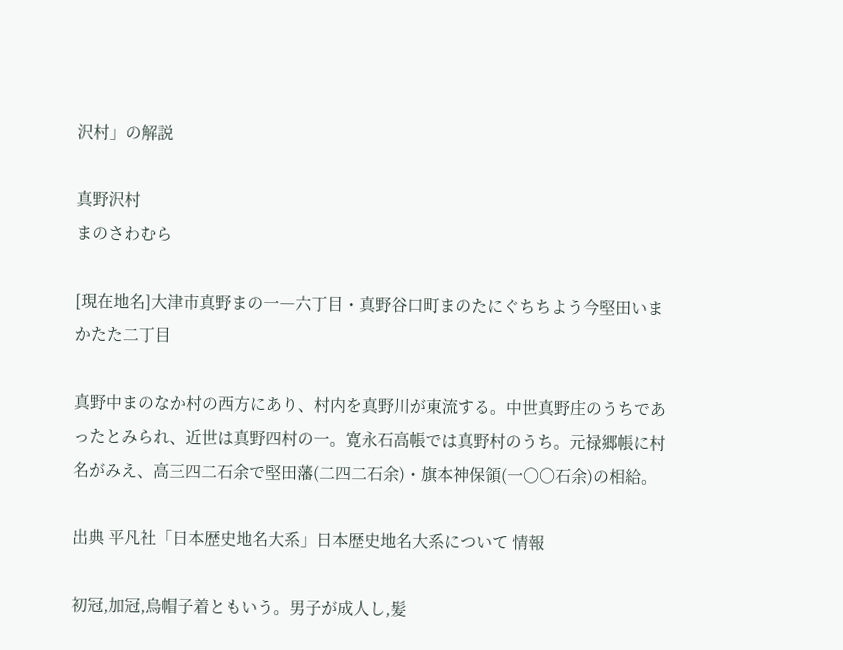沢村」の解説

真野沢村
まのさわむら

[現在地名]大津市真野まの一―六丁目・真野谷口町まのたにぐちちよう今堅田いまかたた二丁目

真野中まのなか村の西方にあり、村内を真野川が東流する。中世真野庄のうちであったとみられ、近世は真野四村の一。寛永石高帳では真野村のうち。元禄郷帳に村名がみえ、高三四二石余で堅田藩(二四二石余)・旗本神保領(一〇〇石余)の相給。

出典 平凡社「日本歴史地名大系」日本歴史地名大系について 情報

初冠,加冠,烏帽子着ともいう。男子が成人し,髪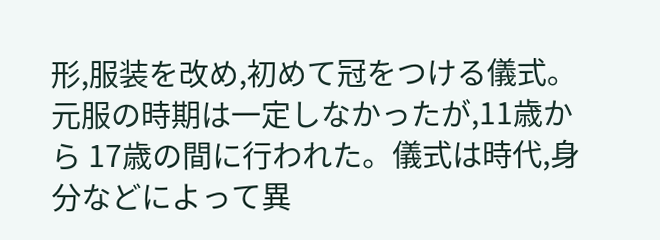形,服装を改め,初めて冠をつける儀式。元服の時期は一定しなかったが,11歳から 17歳の間に行われた。儀式は時代,身分などによって異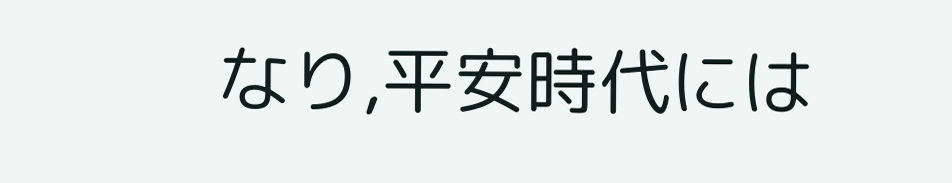なり,平安時代には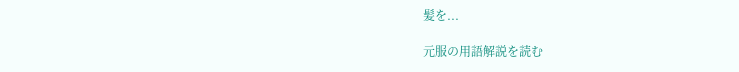髪を...

元服の用語解説を読む